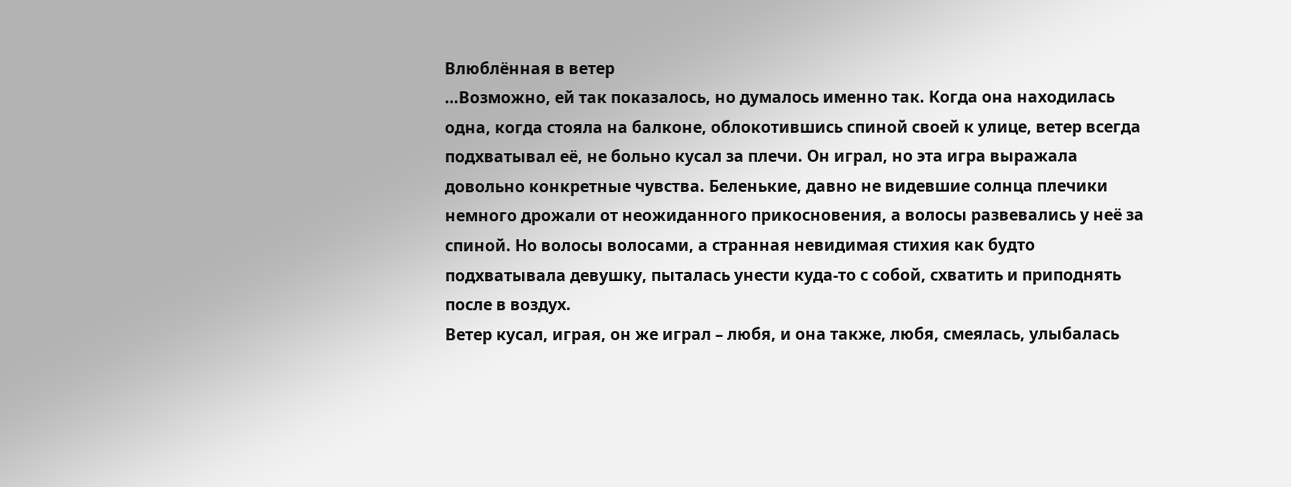Влюблённая в ветер
…Возможно, ей так показалось, но думалось именно так. Когда она находилась одна, когда стояла на балконе, облокотившись спиной своей к улице, ветер всегда подхватывал её, не больно кусал за плечи. Он играл, но эта игра выражала довольно конкретные чувства. Беленькие, давно не видевшие солнца плечики немного дрожали от неожиданного прикосновения, а волосы развевались у неё за спиной. Но волосы волосами, а странная невидимая стихия как будто подхватывала девушку, пыталась унести куда-то с собой, схватить и приподнять после в воздух.
Ветер кусал, играя, он же играл – любя, и она также, любя, смеялась, улыбалась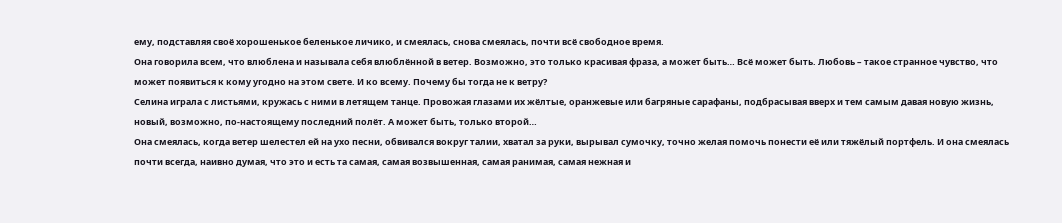ему, подставляя своё хорошенькое беленькое личико, и смеялась, снова смеялась, почти всё свободное время.
Она говорила всем, что влюблена и называла себя влюблённой в ветер. Возможно, это только красивая фраза, а может быть… Всё может быть. Любовь – такое странное чувство, что может появиться к кому угодно на этом свете. И ко всему. Почему бы тогда не к ветру?
Селина играла с листьями, кружась с ними в летящем танце. Провожая глазами их жёлтые, оранжевые или багряные сарафаны, подбрасывая вверх и тем самым давая новую жизнь, новый, возможно, по-настоящему последний полёт. А может быть, только второй…
Она смеялась, когда ветер шелестел ей на ухо песни, обвивался вокруг талии, хватал за руки, вырывал сумочку, точно желая помочь понести её или тяжёлый портфель. И она смеялась почти всегда, наивно думая, что это и есть та самая, самая возвышенная, самая ранимая, самая нежная и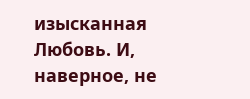изысканная Любовь. И, наверное, не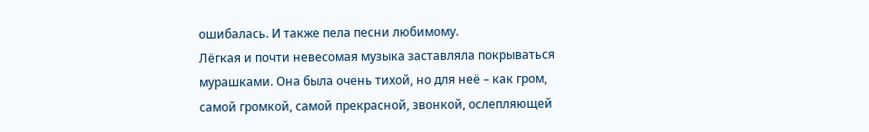ошибалась. И также пела песни любимому.
Лёгкая и почти невесомая музыка заставляла покрываться мурашками. Она была очень тихой, но для неё – как гром, самой громкой, самой прекрасной, звонкой, ослепляющей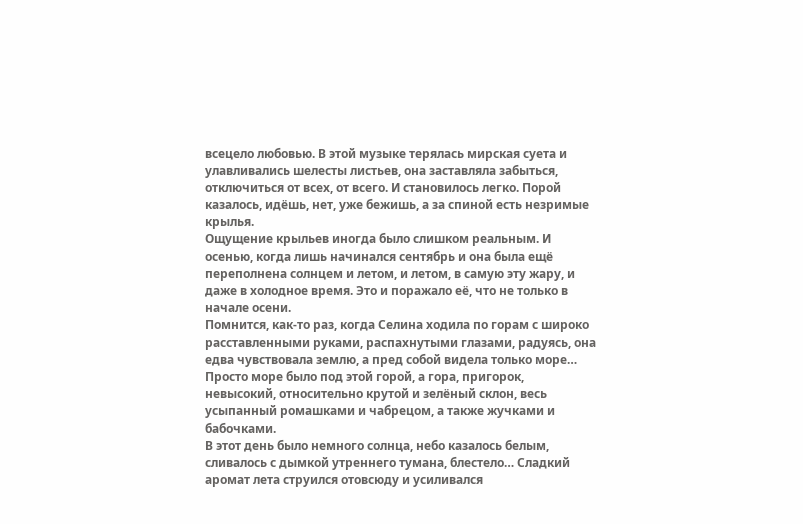всецело любовью. В этой музыке терялась мирская суета и улавливались шелесты листьев, она заставляла забыться, отключиться от всех, от всего. И становилось легко. Порой казалось, идёшь, нет, уже бежишь, а за спиной есть незримые крылья.
Ощущение крыльев иногда было слишком реальным. И осенью, когда лишь начинался сентябрь и она была ещё переполнена солнцем и летом, и летом, в самую эту жару, и даже в холодное время. Это и поражало её, что не только в начале осени.
Помнится, как-то раз, когда Селина ходила по горам с широко расставленными руками, распахнутыми глазами, радуясь, она едва чувствовала землю, а пред собой видела только море… Просто море было под этой горой, а гора, пригорок, невысокий, относительно крутой и зелёный склон, весь усыпанный ромашками и чабрецом, а также жучками и бабочками.
В этот день было немного солнца, небо казалось белым, сливалось с дымкой утреннего тумана, блестело… Сладкий аромат лета струился отовсюду и усиливался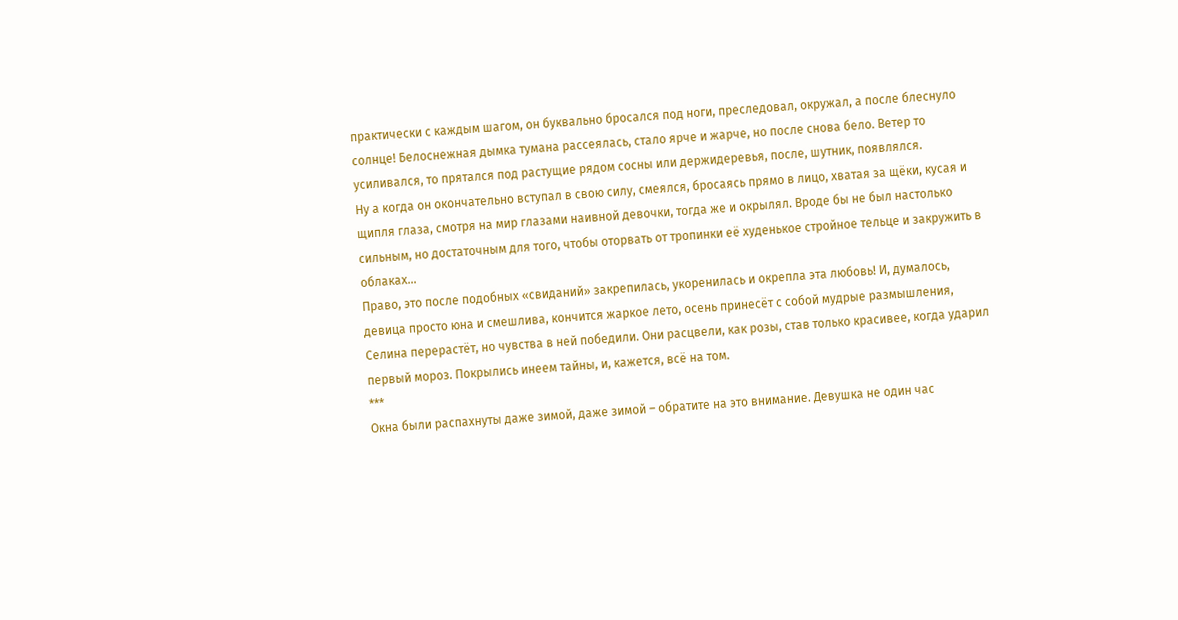практически с каждым шагом, он буквально бросался под ноги, преследовал, окружал, а после блеснуло солнце! Белоснежная дымка тумана рассеялась, стало ярче и жарче, но после снова бело. Ветер то усиливался, то прятался под растущие рядом сосны или держидеревья, после, шутник, появлялся.
Ну а когда он окончательно вступал в свою силу, смеялся, бросаясь прямо в лицо, хватая за щёки, кусая и щипля глаза, смотря на мир глазами наивной девочки, тогда же и окрылял. Вроде бы не был настолько сильным, но достаточным для того, чтобы оторвать от тропинки её худенькое стройное тельце и закружить в облаках…
Право, это после подобных «свиданий» закрепилась, укоренилась и окрепла эта любовь! И, думалось, девица просто юна и смешлива, кончится жаркое лето, осень принесёт с собой мудрые размышления, Селина перерастёт, но чувства в ней победили. Они расцвели, как розы, став только красивее, когда ударил первый мороз. Покрылись инеем тайны, и, кажется, всё на том.
***
Окна были распахнуты даже зимой, даже зимой – обратите на это внимание. Девушка не один час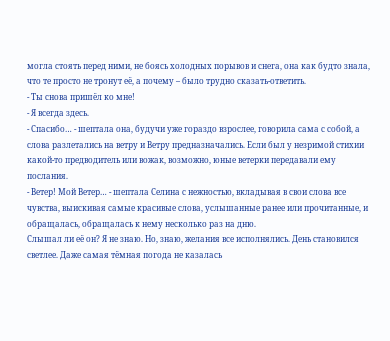могла стоять перед ними, не боясь холодных порывов и снега, она как будто знала, что те просто не тронут её, а почему – было трудно сказать-ответить.
- Ты снова пришёл ко мне!
- Я всегда здесь.
- Спасибо… - шептала она, будучи уже гораздо взрослее, говорила сама с собой, а слова разлетались на ветру и Ветру предназначались. Если был у незримой стихии какой-то предводитель или вожак, возможно, юные ветерки передавали ему послания.
- Ветер! Мой Ветер… - шептала Селина с нежностью, вкладывая в свои слова все чувства, выискивая самые красивые слова, услышанные ранее или прочитанные, и обращалась, обращалась к нему несколько раз на дню.
Слышал ли её он? Я не знаю. Но, знаю, желания все исполнялись. День становился светлее. Даже самая тёмная погода не казалась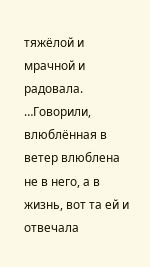тяжёлой и мрачной и радовала.
…Говорили, влюблённая в ветер влюблена не в него, а в жизнь, вот та ей и отвечала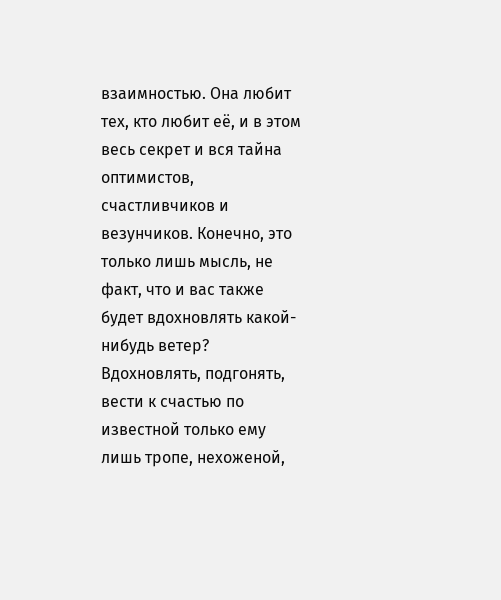взаимностью. Она любит тех, кто любит её, и в этом весь секрет и вся тайна оптимистов, счастливчиков и везунчиков. Конечно, это только лишь мысль, не факт, что и вас также будет вдохновлять какой-нибудь ветер? Вдохновлять, подгонять, вести к счастью по известной только ему лишь тропе, нехоженой,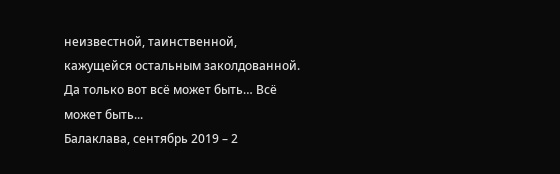неизвестной, таинственной, кажущейся остальным заколдованной. Да только вот всё может быть… Всё может быть...
Балаклава, сентябрь 2019 – 2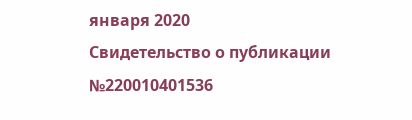января 2020
Свидетельство о публикации №220010401536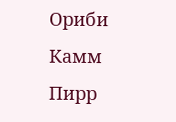Ориби Камм Пирр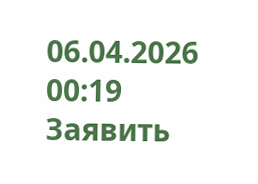06.04.2026 00:19 Заявить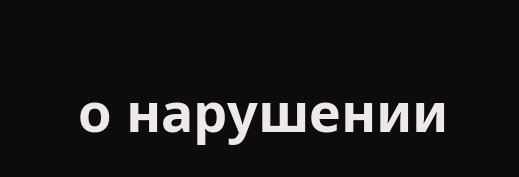о нарушении